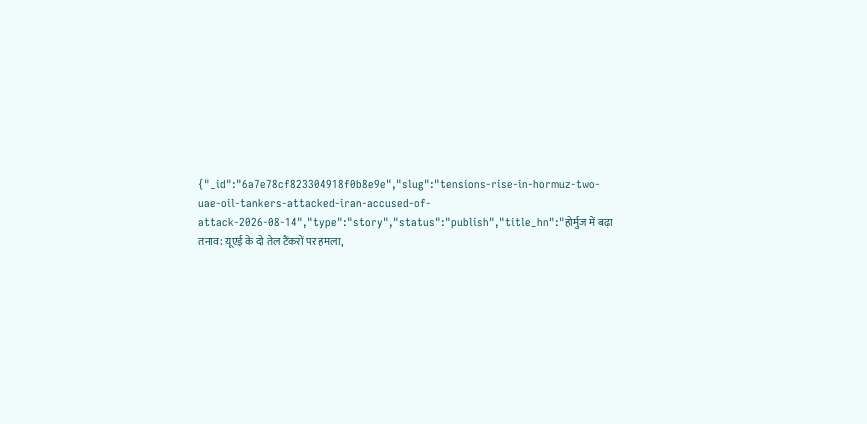{"_id":"6a7e78cf823304918f0b8e9e","slug":"tensions-rise-in-hormuz-two-uae-oil-tankers-attacked-iran-accused-of-attack-2026-08-14","type":"story","status":"publish","title_hn":"होर्मुज में बढ़ा तनाव: यूएई के दो तेल टैंकरों पर हमला,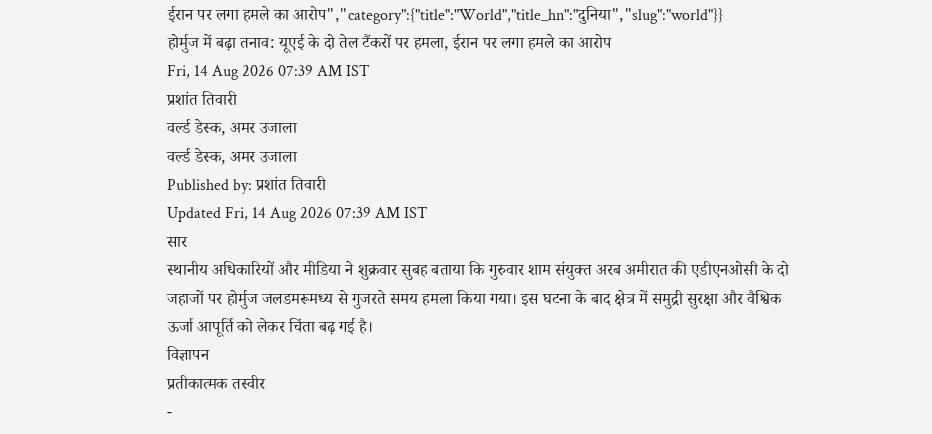ईरान पर लगा हमले का आरोप","category":{"title":"World","title_hn":"दुनिया","slug":"world"}}
होर्मुज में बढ़ा तनाव: यूएई के दो तेल टैंकरों पर हमला, ईरान पर लगा हमले का आरोप
Fri, 14 Aug 2026 07:39 AM IST
प्रशांत तिवारी
वर्ल्ड डेस्क, अमर उजाला
वर्ल्ड डेस्क, अमर उजाला
Published by: प्रशांत तिवारी
Updated Fri, 14 Aug 2026 07:39 AM IST
सार
स्थानीय अधिकारियों और मीडिया ने शुक्रवार सुबह बताया कि गुरुवार शाम संयुक्त अरब अमीरात की एडीएनओसी के दो जहाजों पर होर्मुज जलडमरूमध्य से गुजरते समय हमला किया गया। इस घटना के बाद क्षेत्र में समुद्री सुरक्षा और वैश्विक ऊर्जा आपूर्ति को लेकर चिंता बढ़ गई है।
विज्ञापन
प्रतीकात्मक तस्वीर
-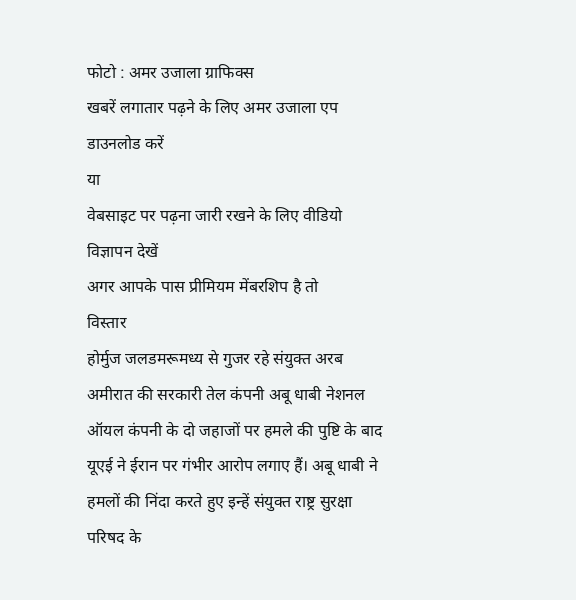फोटो : अमर उजाला ग्राफिक्स
खबरें लगातार पढ़ने के लिए अमर उजाला एप डाउनलोड करें
या
वेबसाइट पर पढ़ना जारी रखने के लिए वीडियो विज्ञापन देखें
अगर आपके पास प्रीमियम मेंबरशिप है तो
विस्तार
होर्मुज जलडमरूमध्य से गुजर रहे संयुक्त अरब अमीरात की सरकारी तेल कंपनी अबू धाबी नेशनल ऑयल कंपनी के दो जहाजों पर हमले की पुष्टि के बाद यूएई ने ईरान पर गंभीर आरोप लगाए हैं। अबू धाबी ने हमलों की निंदा करते हुए इन्हें संयुक्त राष्ट्र सुरक्षा परिषद के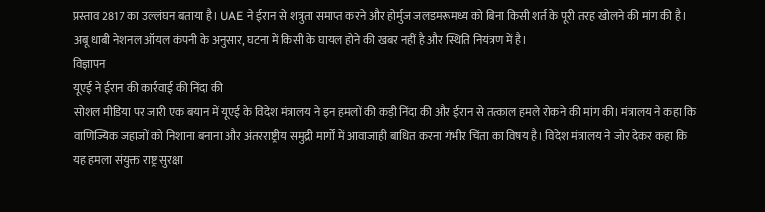प्रस्ताव 2817 का उल्लंघन बताया है। UAE ने ईरान से शत्रुता समाप्त करने और होर्मुज जलडमरूमध्य को बिना किसी शर्त के पूरी तरह खोलने की मांग की है। अबू धाबी नेशनल ऑयल कंपनी के अनुसार, घटना में किसी के घायल होने की खबर नहीं है और स्थिति नियंत्रण में है।
विज्ञापन
यूएई ने ईरान की कार्रवाई की निंदा की
सोशल मीडिया पर जारी एक बयान में यूएई के विदेश मंत्रालय ने इन हमलों की कड़ी निंदा की और ईरान से तत्काल हमले रोकने की मांग की। मंत्रालय ने कहा कि वाणिज्यिक जहाजों को निशाना बनाना और अंतरराष्ट्रीय समुद्री मार्गों में आवाजाही बाधित करना गंभीर चिंता का विषय है। विदेश मंत्रालय ने जोर देकर कहा कि यह हमला संयुक्त राष्ट्र सुरक्षा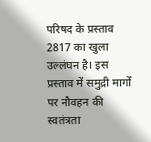परिषद के प्रस्ताव 2817 का खुला उल्लंघन है। इस प्रस्ताव में समुद्री मार्गों पर नौवहन की स्वतंत्रता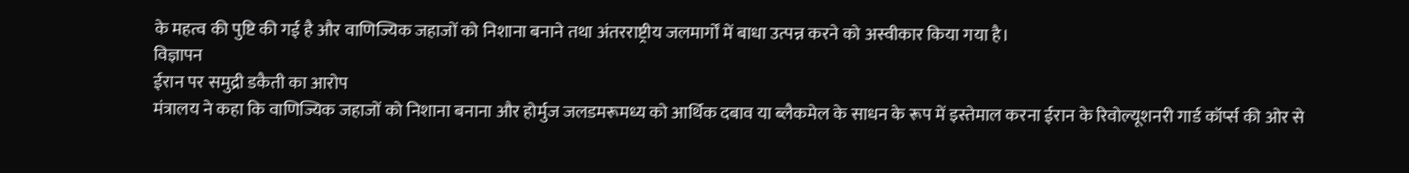के महत्व की पुष्टि की गई है और वाणिज्यिक जहाजों को निशाना बनाने तथा अंतरराष्ट्रीय जलमार्गों में बाधा उत्पन्न करने को अस्वीकार किया गया है।
विज्ञापन
ईरान पर समुद्री डकैती का आरोप
मंत्रालय ने कहा कि वाणिज्यिक जहाजों को निशाना बनाना और होर्मुज जलडमरूमध्य को आर्थिक दबाव या ब्लैकमेल के साधन के रूप में इस्तेमाल करना ईरान के रिवोल्यूशनरी गार्ड कॉर्प्स की ओर से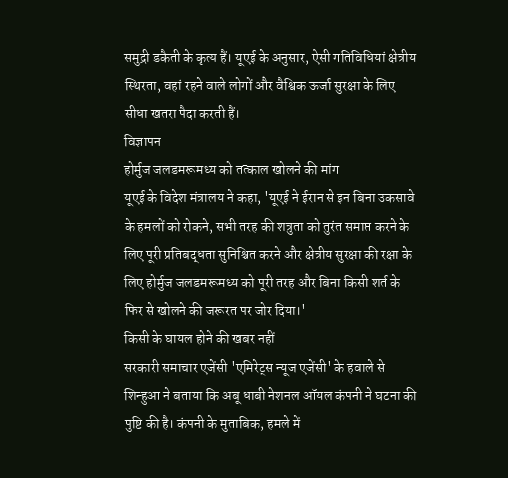समुद्री डकैती के कृत्य हैं। यूएई के अनुसार, ऐसी गतिविधियां क्षेत्रीय स्थिरता, वहां रहने वाले लोगों और वैश्विक ऊर्जा सुरक्षा के लिए सीधा खतरा पैदा करती हैं।
विज्ञापन
होर्मुज जलडमरूमध्य को तत्काल खोलने की मांग
यूएई के विदेश मंत्रालय ने कहा, 'यूएई ने ईरान से इन बिना उकसावे के हमलों को रोकने, सभी तरह की शत्रुता को तुरंत समाप्त करने के लिए पूरी प्रतिबद्धता सुनिश्चित करने और क्षेत्रीय सुरक्षा की रक्षा के लिए होर्मुज जलडमरूमध्य को पूरी तरह और बिना किसी शर्त के फिर से खोलने की जरूरत पर जोर दिया।'
किसी के घायल होने की खबर नहीं
सरकारी समाचार एजेंसी 'एमिरेट्स न्यूज एजेंसी' के हवाले से शिन्हुआ ने बताया कि अबू धाबी नेशनल ऑयल कंपनी ने घटना की पुष्टि की है। कंपनी के मुताबिक, हमले में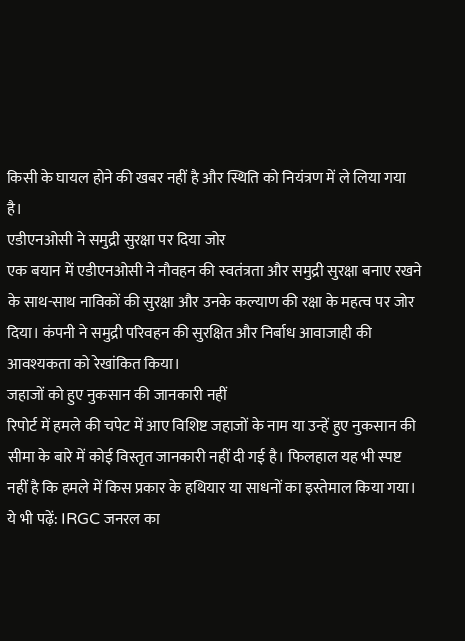किसी के घायल होने की खबर नहीं है और स्थिति को नियंत्रण में ले लिया गया है।
एडीएनओसी ने समुद्री सुरक्षा पर दिया जोर
एक बयान में एडीएनओसी ने नौवहन की स्वतंत्रता और समुद्री सुरक्षा बनाए रखने के साथ-साथ नाविकों की सुरक्षा और उनके कल्याण की रक्षा के महत्व पर जोर दिया। कंपनी ने समुद्री परिवहन की सुरक्षित और निर्बाध आवाजाही की आवश्यकता को रेखांकित किया।
जहाजों को हुए नुकसान की जानकारी नहीं
रिपोर्ट में हमले की चपेट में आए विशिष्ट जहाजों के नाम या उन्हें हुए नुकसान की सीमा के बारे में कोई विस्तृत जानकारी नहीं दी गई है। फिलहाल यह भी स्पष्ट नहीं है कि हमले में किस प्रकार के हथियार या साधनों का इस्तेमाल किया गया।
ये भी पढ़ें: IRGC जनरल का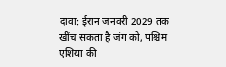दावा: ईरान जनवरी 2029 तक खींच सकता है जंग को, पश्चिम एशिया की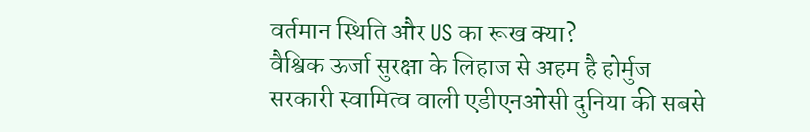वर्तमान स्थिति और US का रूख क्या?
वैश्विक ऊर्जा सुरक्षा के लिहाज से अहम है होर्मुज
सरकारी स्वामित्व वाली एडीएनओसी दुनिया की सबसे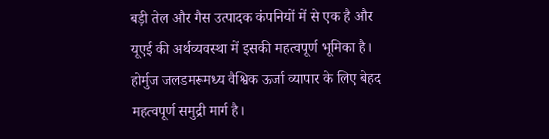बड़ी तेल और गैस उत्पादक कंपनियों में से एक है और यूएई की अर्थव्यवस्था में इसकी महत्वपूर्ण भूमिका है। होर्मुज जलडमरूमध्य वैश्विक ऊर्जा व्यापार के लिए बेहद महत्वपूर्ण समुद्री मार्ग है।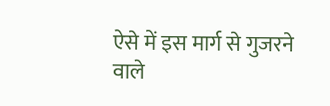ऐसे में इस मार्ग से गुजरने वाले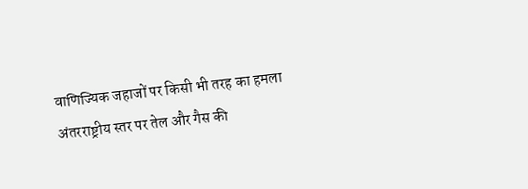वाणिज्यिक जहाजों पर किसी भी तरह का हमला अंतरराष्ट्रीय स्तर पर तेल और गैस की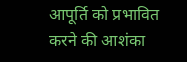आपूर्ति को प्रभावित करने की आशंका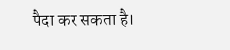पैदा कर सकता है।